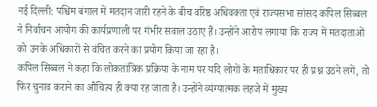नई दिल्ली: पश्चिम बंगाल में मतदान जारी रहने के बीच वरिष्ठ अधिवक्ता एवं राज्यसभा सांसद कपिल सिब्बल ने निर्वाचन आयोग की कार्यप्रणाली पर गंभीर सवाल उठाए हैं। उन्होंने आरोप लगाया कि राज्य में मतदाताओं को उनके अधिकारों से वंचित करने का प्रयोग किया जा रहा है।
कपिल सिब्बल ने कहा कि लोकतांत्रिक प्रक्रिया के नाम पर यदि लोगों के मताधिकार पर ही प्रश्न उठने लगें, तो फिर चुनाव कराने का औचित्य ही क्या रह जाता है। उन्होंने व्यंग्यात्मक लहजे में मुख्य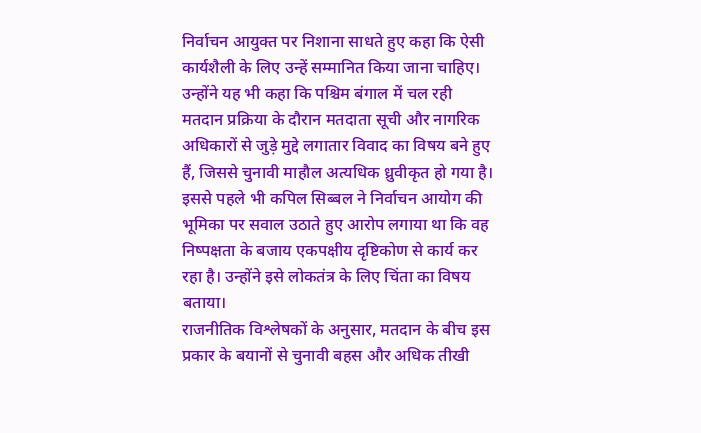निर्वाचन आयुक्त पर निशाना साधते हुए कहा कि ऐसी कार्यशैली के लिए उन्हें सम्मानित किया जाना चाहिए।
उन्होंने यह भी कहा कि पश्चिम बंगाल में चल रही मतदान प्रक्रिया के दौरान मतदाता सूची और नागरिक अधिकारों से जुड़े मुद्दे लगातार विवाद का विषय बने हुए हैं, जिससे चुनावी माहौल अत्यधिक ध्रुवीकृत हो गया है।
इससे पहले भी कपिल सिब्बल ने निर्वाचन आयोग की भूमिका पर सवाल उठाते हुए आरोप लगाया था कि वह निष्पक्षता के बजाय एकपक्षीय दृष्टिकोण से कार्य कर रहा है। उन्होंने इसे लोकतंत्र के लिए चिंता का विषय बताया।
राजनीतिक विश्लेषकों के अनुसार, मतदान के बीच इस प्रकार के बयानों से चुनावी बहस और अधिक तीखी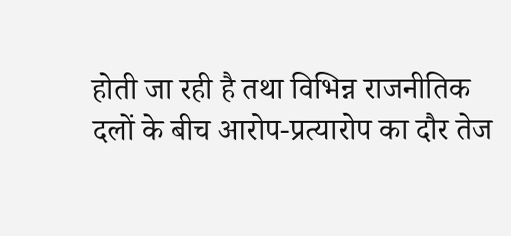होती जा रही है तथा विभिन्न राजनीतिक दलों के बीच आरोप-प्रत्यारोप का दौर तेज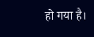हो गया है।